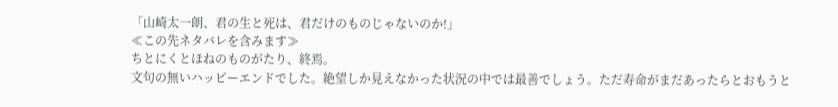「山崎太一朗、君の生と死は、君だけのものじゃないのか!」
≪この先ネタバレを含みます≫
ちとにくとほねのものがたり、終焉。
文句の無いハッピーエンドでした。絶望しか見えなかった状況の中では最善でしょう。ただ寿命がまだあったらとおもうと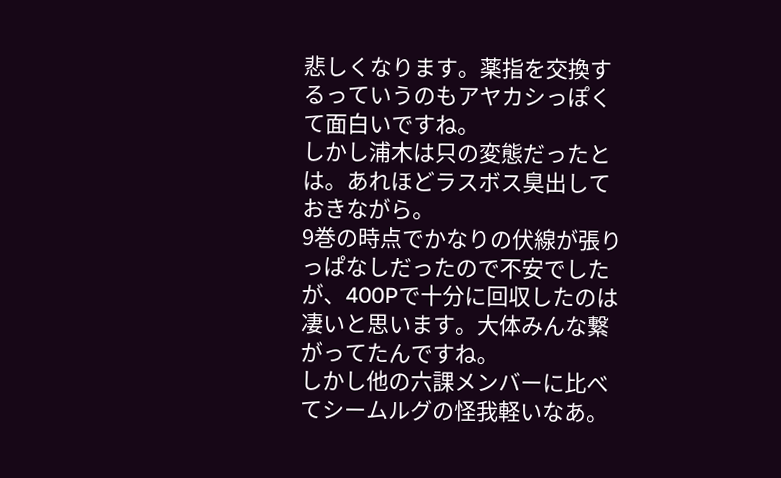悲しくなります。薬指を交換するっていうのもアヤカシっぽくて面白いですね。
しかし浦木は只の変態だったとは。あれほどラスボス臭出しておきながら。
9巻の時点でかなりの伏線が張りっぱなしだったので不安でしたが、400Pで十分に回収したのは凄いと思います。大体みんな繋がってたんですね。
しかし他の六課メンバーに比べてシームルグの怪我軽いなあ。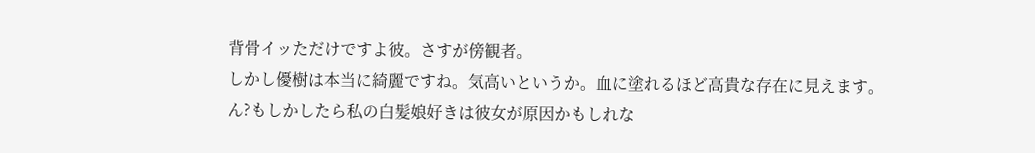背骨イッただけですよ彼。さすが傍観者。
しかし優樹は本当に綺麗ですね。気高いというか。血に塗れるほど高貴な存在に見えます。
ん?もしかしたら私の白髪娘好きは彼女が原因かもしれな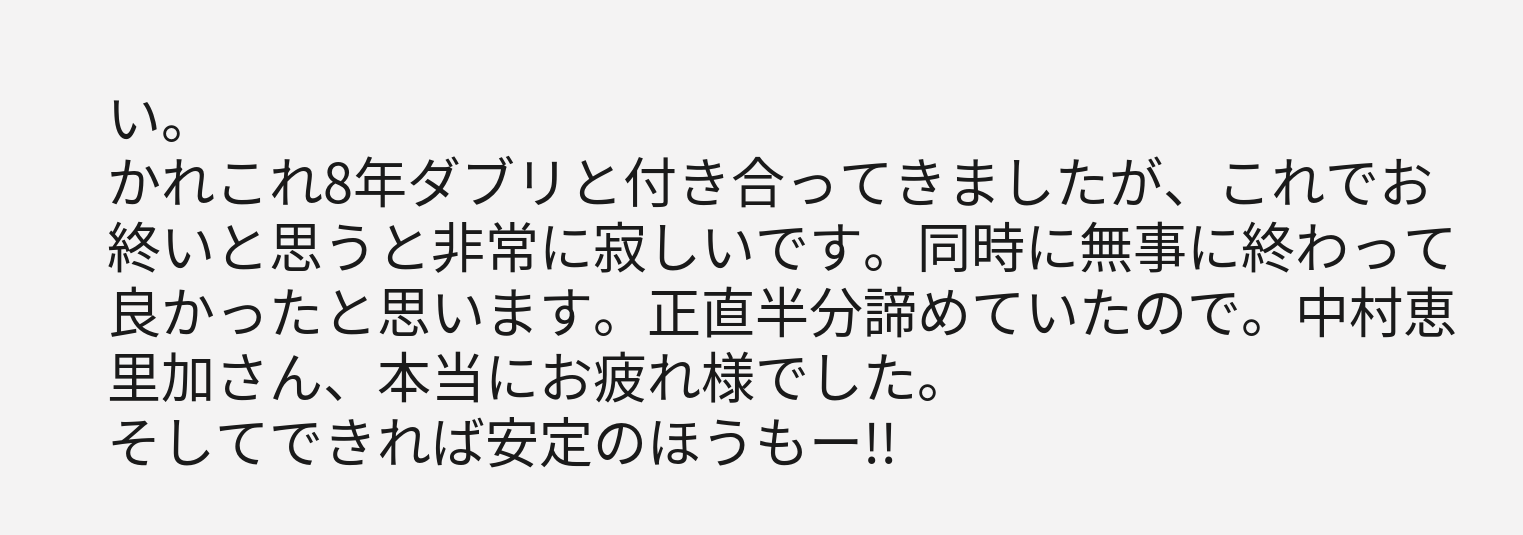い。
かれこれ8年ダブリと付き合ってきましたが、これでお終いと思うと非常に寂しいです。同時に無事に終わって良かったと思います。正直半分諦めていたので。中村恵里加さん、本当にお疲れ様でした。
そしてできれば安定のほうもー!!